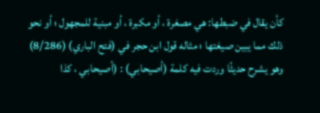كأن يقال في ضبطها: هي مصغرة ، أو مكبرة ، أو مبنية للمجهول ؛ أو نحو ذلك مما يبين صيغتها ؛ مثاله قول ابن حجر في (فتح الباري) (8/286) وهو يشرح حديثًا وردت فيه كلمة (أصيحابي) : (أصيحابي ، كذا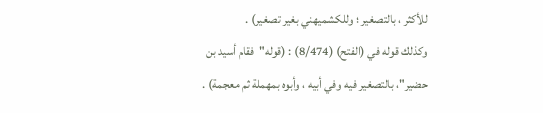للأكثر ، بالتصغير ؛ وللكشميهني بغير تصغير) .
وكذلك قوله في (الفتح) (8/474) : (قوله"فقام أسيد بن حضير"، بالتصغير فيه وفي أبيه ، وأبوه بمهملة ثم معجمة) .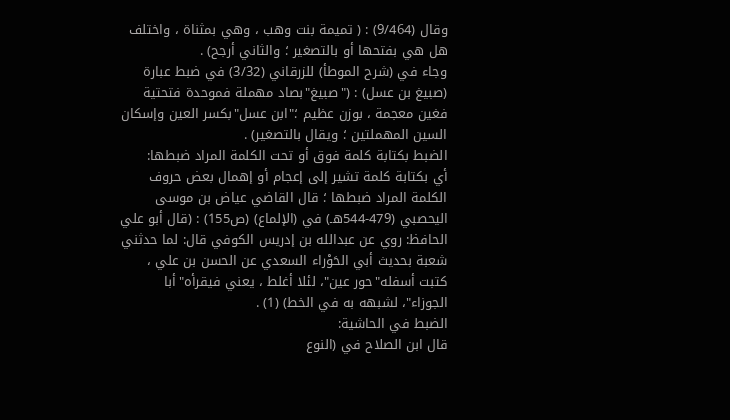وقال (9/464) : ( تميمة بنت وهب ، وهي بمثناة ، واختلف هل هي بفتحها أو بالتصغير ؛ والثاني أرجح) .
وجاء في (شرح الموطأ) للزرقاني (3/32) في ضبط عبارة (صبيغ بن عسل) : ("صبيغ"بصاد مهملة فموحدة فتحتية فغين معجمة ، بوزن عظيم ؛"ابن عسل"بكسر العين وإسكان السين المهملتين ؛ ويقال بالتصغير) .
الضبط بكتابة كلمة فوق أو تحت الكلمة المراد ضبطها:
أي بكتابة كلمة تشير إلى إعجام أو إهمال بعض حروف الكلمة المراد ضبطها ؛ قال القاضي عياض بن موسى اليحصبي (479-544هـ) في (الإلماع) (ص155) : (قال أبو علي الحافظ: روي عن عبدالله بن إدريس الكوفي قال: لما حدثني شعبة بحديث أبي الحَوْراء السعدي عن الحسن بن علي ، كتبت أسفله"حور عين"، لئلا أغلط ، يعني فيقرأه"أبا الجوزاء"، لشبهه به في الخط) (1) .
الضبط في الحاشية:
قال ابن الصلاح في (النوع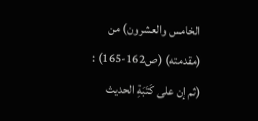الخامس والعشرون) من (مقدمته) (ص162-165) :
(ثم إن على كَتَبَةِ الحديث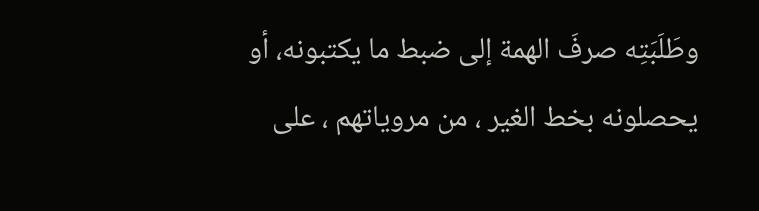وطَلَبَتِه صرفَ الهمة إلى ضبط ما يكتبونه، أو يحصلونه بخط الغير ، من مروياتهم ، على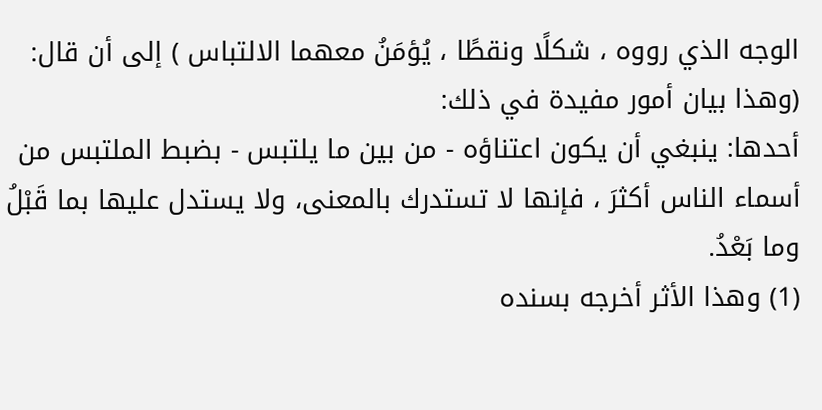الوجه الذي رووه ، شكلًا ونقطًا ، يُؤمَنُ معهما الالتباس ) إلى أن قال:
(وهذا بيان أمور مفيدة في ذلك:
أحدها: ينبغي أن يكون اعتناؤه - من بين ما يلتبس - بضبط الملتبس من أسماء الناس أكثرَ ، فإنها لا تستدرك بالمعنى، ولا يستدل عليها بما قَبْلُ وما بَعْدُ.
(1) وهذا الأثر أخرجه بسنده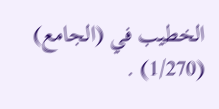الخطيب في (الجامع) (1/270) .